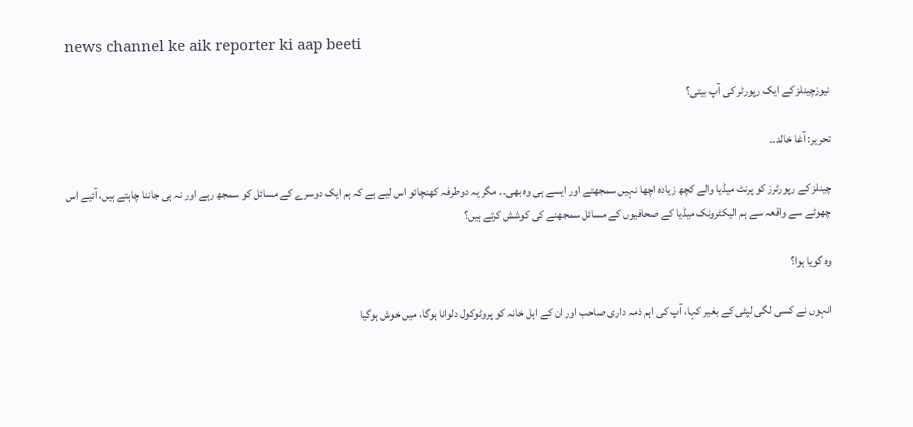news channel ke aik reporter ki aap beeti

نیوزچینلز کے ایک رپورٹر کی آپ بیتی؟

تحریر: آغا خالد۔۔

چینلز کے رپورٹرز کو پرنٹ میڈیا والے کچھ زیادہ اچھا نہیں سمجھتے اور ایسے ہی وہ بھی۔۔ مگر یہ دوطرفہ کھنچائو اس لیے ہے کہ ہم ایک دوسرے کے مسائل کو سمجھ رہے اور نہ ہی جاننا چاہتے ہیں، آئیے اس چھوٹے سے واقعہ سے ہم الیکٹرونک میڈیا کے صحافیوں کے مسائل سمجھنے کی کوشش کرتے ہیں؟

وہ گویا ہوا؟

انہوں نے کسی لگی لپٹی کے بغیر کہا، آپ کی اہم ذمہ داری صاحب اور ان کے اہل خانہ کو پروٹوکول دلوانا ہوگا، میں خوش ہوگیا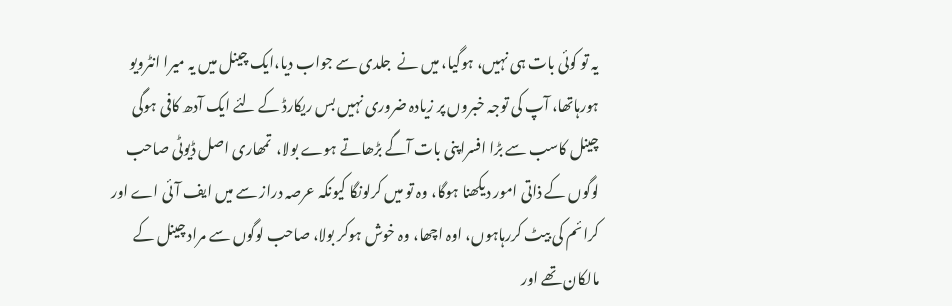یہ تو کوئی بات ہی نہیں، ہوگیا، میں نے  جلدی سے جواب دیا،ایک چینل میں یہ میرا انٹرویو ہورہاتھا، آپ کی توجہ خبروں پر زیادہ ضروری نہیں بس ریکارڈ کے لئے ایک آدھ کافی ہوگی چینل کاسب سے بڑا افسراپنی بات آگے بڑھاتے ہوے بولا،  تمھاری اصل ڈیوٹی صاحب لوگوں کے ذاتی امور دیکھنا ہوگا، وہ تو میں کرلونگا کیونکہ عرصہ دراز سے میں ایف آئی اے اور کرائم کی بیٹ کررہاہوں، اوہ اچھا، وہ خوش ہوکر بولا، صاحب لوگوں سے مراد چینل کے مالکان تھے اور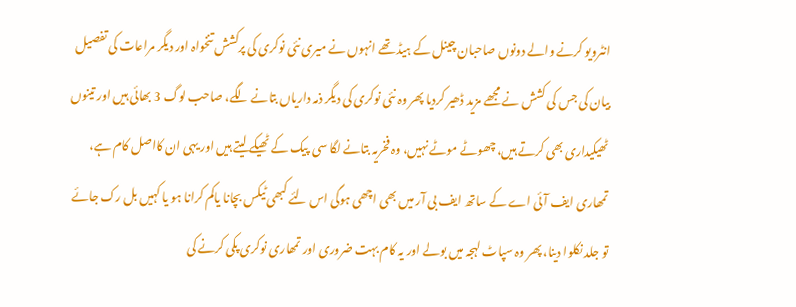انٹرویو کرنے والے دونوں صاحبان چینل کے ہیڈ تھے انہوں نے میری نئی نوکری کی پرکشش تنخواہ اور دیگر مراعات کی تفصیل بیان کی جس کی کشش نے مجھے مزید ڈھیر کردیا پھر وہ نئی نوکری کی دیگر ذمہ داریاں بتانے لگے، صاحب لوگ 3 بھائی ہیں اور تینوں ٹھیکیداری بھی کرتے ہیں، چھوٹے موٹے نہیں، وہ فخریہ بتانے لگا سی  پیک کے ٹھیکے لیتے ہیں اور یہی ان کااصل کام ہے، تمھاری ایف آئی اے کے ساتھ ایف بی آر میں بھی اچھی ہوگی اس لئے کبھی ٹیکس بچانا یاکم کرانا ہو یا کہیں بل رک جائے تو جلد نکلوا دینا، پھر وہ سپاٹ لہجہ میں بولے اور یہ کام بہت ضروری اور تمھاری نوکری پکی کرنے کی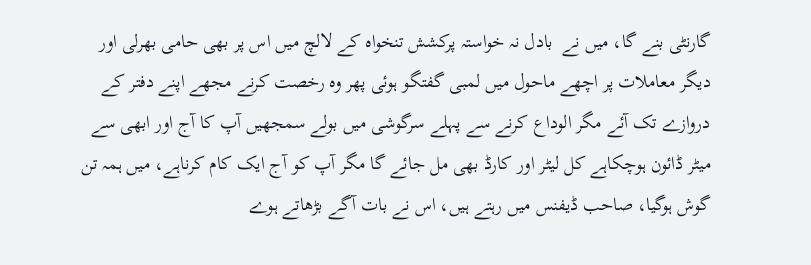گارنٹی بنے گا، میں نے  بادل نہ خواستہ پرکشش تنخواہ کے لالچ میں اس پر بھی حامی بھرلی اور دیگر معاملات پر اچھے ماحول میں لمبی گفتگو ہوئی پھر وہ رخصت کرنے مجھے اپنے دفتر کے دروازے تک آئے مگر الوداع کرنے سے پہلے سرگوشی میں بولے سمجھیں آپ کا آج اور ابھی سے میٹر ڈائون ہوچکاہے کل لیٹر اور کارڈ بھی مل جائے گا مگر آپ کو آج ایک کام کرناہے، میں ہمہ تن گوش ہوگیا، صاحب ڈیفنس میں رہتے ہیں، اس نے بات آگے بڑھاتے ہوے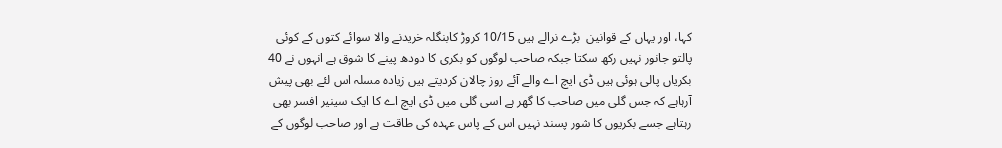کہا، اور یہاں کے قوانین  بڑے نرالے ہیں 10/15 کروڑ کابنگلہ خریدنے والا سوائے کتوں کے کوئی پالتو جانور نہیں رکھ سکتا جبکہ صاحب لوگوں کو بکری کا دودھ پینے کا شوق ہے انہوں نے 40 بکریاں پالی ہوئی ہیں ڈی ایچ اے والے آئے روز چالان کردیتے ہیں زیادہ مسلہ اس لئے بھی پیش آرہاہے کہ جس گلی میں صاحب کا گھر ہے اسی گلی میں ڈی ایچ اے کا ایک سینیر افسر بھی رہتاہے جسے بکریوں کا شور پسند نہیں اس کے پاس عہدہ کی طاقت ہے اور صاحب لوگوں کے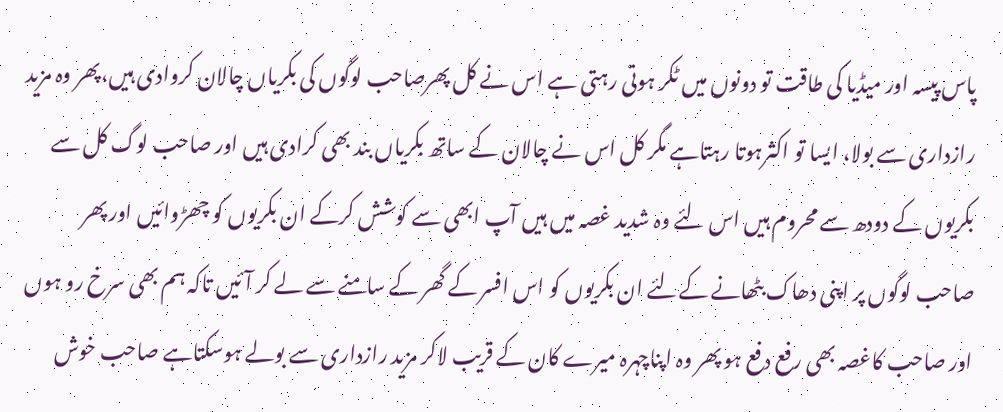پاس پیسہ اور میڈیا کی طاقت تو دونوں میں ٹکر ہوتی رہتی ہے اس نے کل پھرصاحب لوگوں کی بکریاں چالان کروادی ہیں،پھر وہ مزید رازداری سے بولا، ایسا تو اکثرہوتا رہتاہے مگر کل اس نے چالان کے ساتھ بکریاں بند بھی کرادی ہیں اور صاحب لوگ کل سے بکریوں کے دودھ سے محروم ہیں اس لئے وہ شدید غصہ میں ہیں آپ ابھی سے کوشش کرکے ان بکریوں کو چھڑوائیں اور پھر صاحب لوگوں پر اپنی دھاک بٹھانے کےلئے ان بکریوں کو اس افسر کے گھر کے سامنے سے لے کر آئیں تاکہ ہم بھی سرخ رو ہوں اور صاحب کاغصہ بھی رفع دفع ہو پھر وہ اپناچہرہ میرے کان کے قریب لاکر مزید رازداری سے بولے ہوسکتاہے صاحب خوش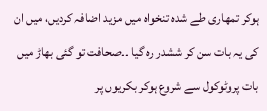ہوکر تمھاری طے شدہ تنخواہ میں مزید اضافہ کردیں، میں ان کی یہ بات سن کر ششدر رہ گیا ۔۔صحافت تو گئی بھاڑ میں بات پروٹوکول سے شروع ہوکر بکریوں پر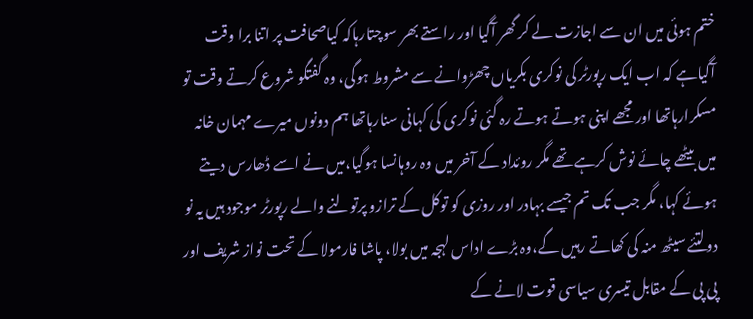ختم ہوئی میں ان سے اجازت لے کر گھر آگیا اور راستے بھر سوچتارہاکہ کیاصحافت پر اتنا برا وقت آگیاہے کہ اب ایک رپورٹر کی نوکری بکریاں چھڑوانے سے مشروط ہوگی، وہ گفتگو شروع کرتے وقت تو مسکرارہاتھا اور مجھے اپنی ہوتے ہوتے رہ گئی نوکری کی کہانی سنارہاتھا ہم دونوں میرے مہمان خانہ میں بیٹھے چائے نوش کرہے تھے مگر روئداد کے آخر میں وہ روہانسا ہوگیا،میں نے اسے ڈھارس دیتے ہوئے کہا، مگر جب تک تم جیسے بہادر اور روزی کو توکل کے ترازو پرتولنے والے رپورٹر موجود ہیں یہ نو دولتئے سیٹھ منہ کی کھاتے رہیں گے،وہ بڑے اداس لہجہ میں بولا، پاشا فارمولا کے تحت نواز شریف اور پی پی کے مقابل تیسری سیاسی قوت لانے کے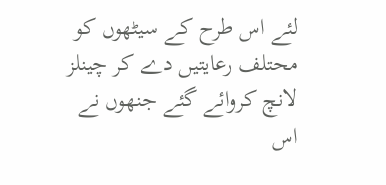لئے اس طرح کے سیٹھوں کو محتلف رعایتیں دے کر چینلز لانچ کروائے گئے جنھوں نے اس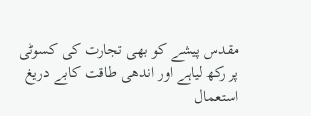مقدس پیشے کو بھی تجارت کی کسوٹی پر رکھ لیاہے اور اندھی طاقت کابے دریغ استعمال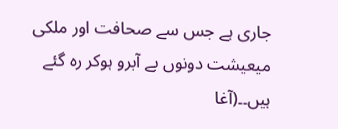جاری ہے جس سے صحافت اور ملکی میعیشت دونوں بے آبرو ہوکر رہ گئے ہیں۔۔(آغا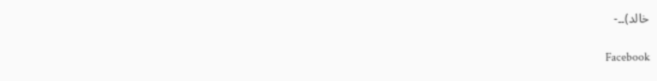خالد)۔۔-

Facebook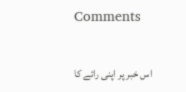Comments

اس خبر پر اپنی رائے کا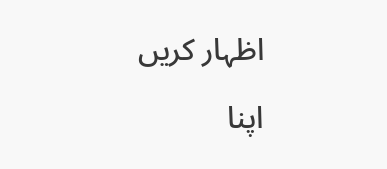اظہار کریں

اپنا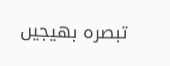تبصرہ بھیجیں